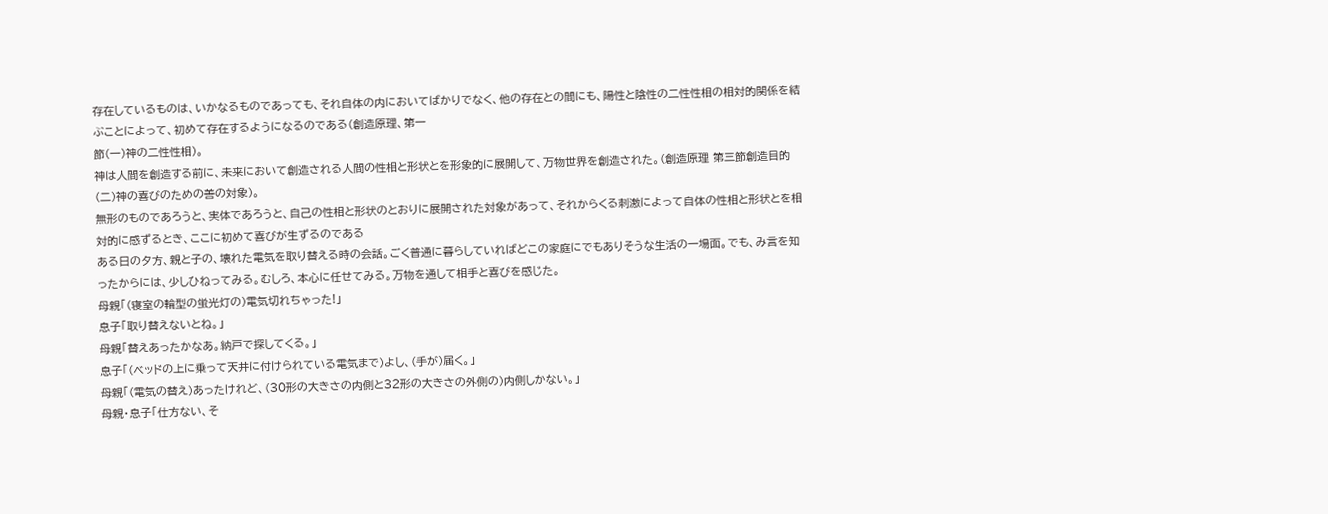存在しているものは、いかなるものであっても、それ自体の内においてばかりでなく、他の存在との間にも、陽性と陰性の二性性相の相対的関係を結ぶことによって、初めて存在するようになるのである(創造原理、第一
節(一)神の二性性相)。
神は人間を創造する前に、未来において創造される人間の性相と形状とを形象的に展開して、万物世界を創造された。(創造原理 第三節創造目的(二)神の喜びのための善の対象)。
無形のものであろうと、実体であろうと、自己の性相と形状のとおりに展開された対象があって、それからくる刺激によって自体の性相と形状とを相対的に感ずるとき、ここに初めて喜びが生ずるのである
ある日の夕方、親と子の、壊れた電気を取り替える時の会話。ごく普通に暮らしていればどこの家庭にでもありそうな生活の一場面。でも、み言を知ったからには、少しひねってみる。むしろ、本心に任せてみる。万物を通して相手と喜びを感じた。
母親「(寝室の輪型の蛍光灯の)電気切れちゃった!」
息子「取り替えないとね。」
母親「替えあったかなあ。納戸で探してくる。」
息子「(ベッドの上に乗って天井に付けられている電気まで)よし、(手が)届く。」
母親「(電気の替え)あったけれど、(30形の大きさの内側と32形の大きさの外側の)内側しかない。」
母親・息子「仕方ない、そ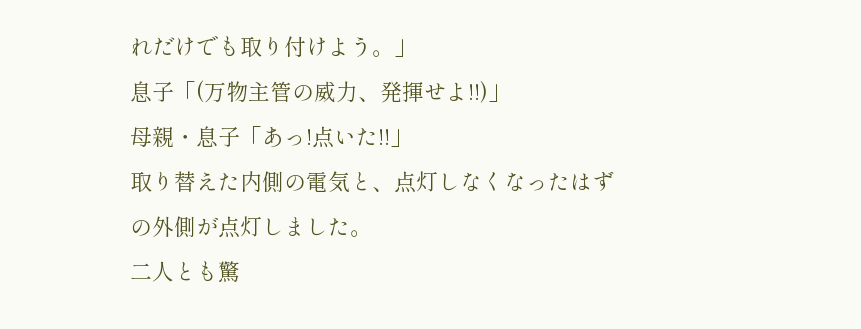れだけでも取り付けよう。」
息子「(万物主管の威力、発揮せよ!!)」
母親・息子「あっ!点いた!!」
取り替えた内側の電気と、点灯しなくなったはずの外側が点灯しました。
二人とも驚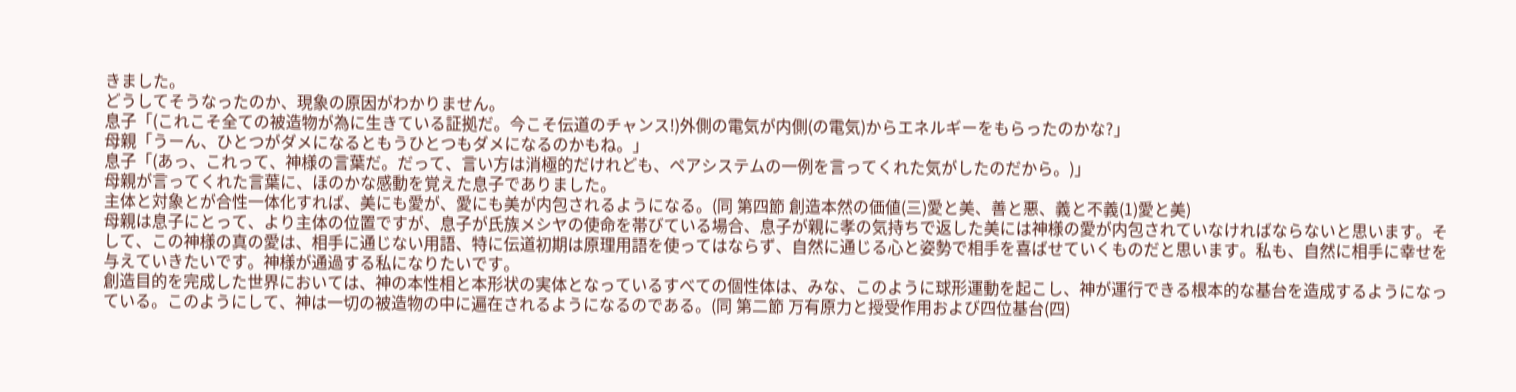きました。
どうしてそうなったのか、現象の原因がわかりません。
息子「(これこそ全ての被造物が為に生きている証拠だ。今こそ伝道のチャンス!)外側の電気が内側(の電気)からエネルギーをもらったのかな?」
母親「うーん、ひとつがダメになるともうひとつもダメになるのかもね。」
息子「(あっ、これって、神様の言葉だ。だって、言い方は消極的だけれども、ペアシステムの一例を言ってくれた気がしたのだから。)」
母親が言ってくれた言葉に、ほのかな感動を覚えた息子でありました。
主体と対象とが合性一体化すれば、美にも愛が、愛にも美が内包されるようになる。(同 第四節 創造本然の価値(三)愛と美、善と悪、義と不義(1)愛と美)
母親は息子にとって、より主体の位置ですが、息子が氏族メシヤの使命を帯びている場合、息子が親に孝の気持ちで返した美には神様の愛が内包されていなければならないと思います。そして、この神様の真の愛は、相手に通じない用語、特に伝道初期は原理用語を使ってはならず、自然に通じる心と姿勢で相手を喜ばせていくものだと思います。私も、自然に相手に幸せを与えていきたいです。神様が通過する私になりたいです。
創造目的を完成した世界においては、神の本性相と本形状の実体となっているすべての個性体は、みな、このように球形運動を起こし、神が運行できる根本的な基台を造成するようになっている。このようにして、神は一切の被造物の中に遍在されるようになるのである。(同 第二節 万有原力と授受作用および四位基台(四)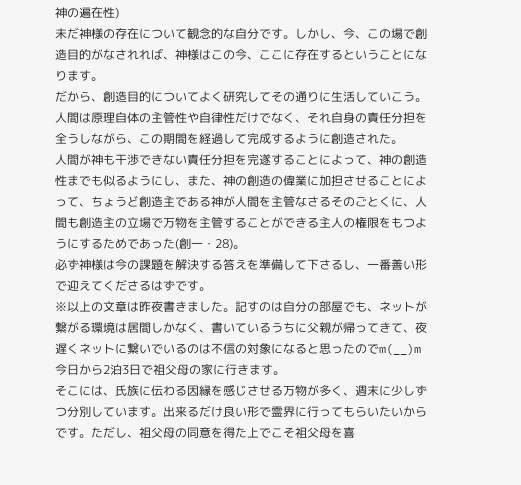神の遍在性)
未だ神様の存在について観念的な自分です。しかし、今、この場で創造目的がなされれば、神様はこの今、ここに存在するということになります。
だから、創造目的についてよく研究してその通りに生活していこう。
人間は原理自体の主管性や自律性だけでなく、それ自身の責任分担を全うしながら、この期間を経過して完成するように創造された。
人間が神も干渉できない責任分担を完遂することによって、神の創造性までも似るようにし、また、神の創造の偉業に加担させることによって、ちょうど創造主である神が人間を主管なさるそのごとくに、人間も創造主の立場で万物を主管することができる主人の権限をもつようにするためであった(創一・28)。
必ず神様は今の課題を解決する答えを準備して下さるし、一番善い形で迎えてくださるはずです。
※以上の文章は昨夜書きました。記すのは自分の部屋でも、ネットが繋がる環境は居間しかなく、書いているうちに父親が帰ってきて、夜遅くネットに繋いでいるのは不信の対象になると思ったのでm(__)m
今日から2泊3日で祖父母の家に行きます。
そこには、氏族に伝わる因縁を感じさせる万物が多く、週末に少しずつ分別しています。出来るだけ良い形で霊界に行ってもらいたいからです。ただし、祖父母の同意を得た上でこそ祖父母を喜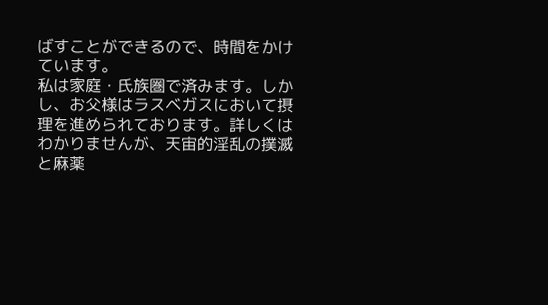ばすことができるので、時間をかけています。
私は家庭・氏族圏で済みます。しかし、お父様はラスベガスにおいて摂理を進められております。詳しくはわかりませんが、天宙的淫乱の撲滅と麻薬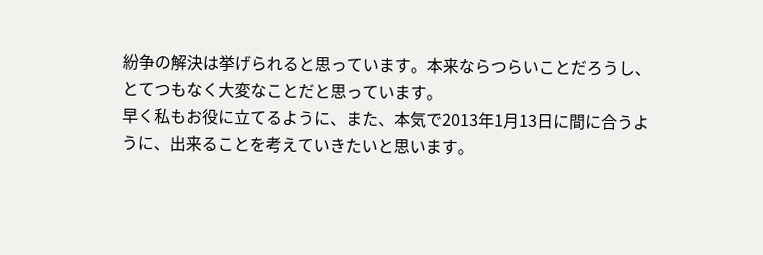紛争の解決は挙げられると思っています。本来ならつらいことだろうし、とてつもなく大変なことだと思っています。
早く私もお役に立てるように、また、本気で2013年1月13日に間に合うように、出来ることを考えていきたいと思います。